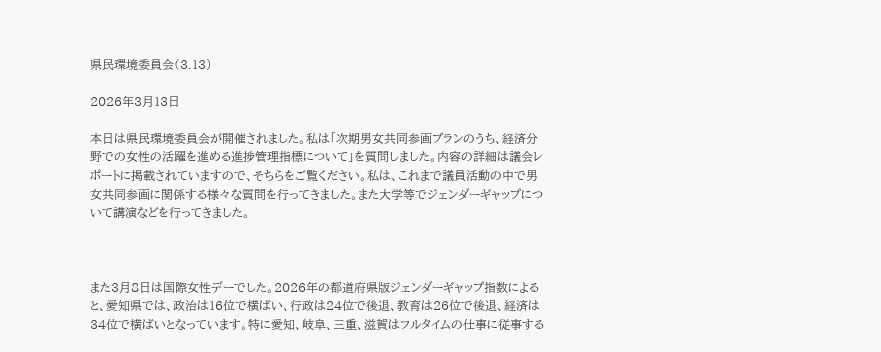県民環境委員会(3.13)

2026年3月13日

本日は県民環境委員会が開催されました。私は「次期男女共同参画プランのうち、経済分野での女性の活躍を進める進捗管理指標について」を質問しました。内容の詳細は議会レポートに掲載されていますので、そちらをご覧ください。私は、これまで議員活動の中で男女共同参画に関係する様々な質問を行ってきました。また大学等でジェンダーギャップについて講演などを行ってきました。



また3月8日は国際女性デーでした。2026年の都道府県版ジェンダーギャップ指数によると、愛知県では、政治は16位で横ばい、行政は24位で後退、教育は26位で後退、経済は34位で横ばいとなっています。特に愛知、岐阜、三重、滋賀はフルタイムの仕事に従事する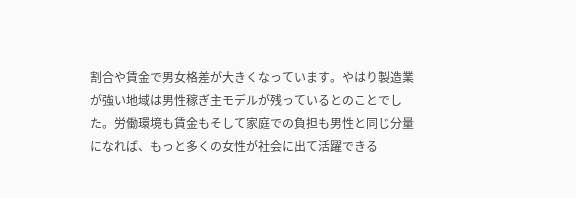割合や賃金で男女格差が大きくなっています。やはり製造業が強い地域は男性稼ぎ主モデルが残っているとのことでした。労働環境も賃金もそして家庭での負担も男性と同じ分量になれば、もっと多くの女性が社会に出て活躍できる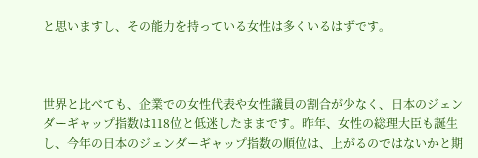と思いますし、その能力を持っている女性は多くいるはずです。



世界と比べても、企業での女性代表や女性議員の割合が少なく、日本のジェンダーギャップ指数は118位と低迷したままです。昨年、女性の総理大臣も誕生し、今年の日本のジェンダーギャップ指数の順位は、上がるのではないかと期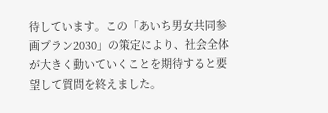待しています。この「あいち男女共同参画プラン2030」の策定により、社会全体が大きく動いていくことを期待すると要望して質問を終えました。